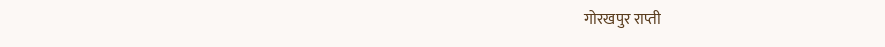गोरखपुर राप्ती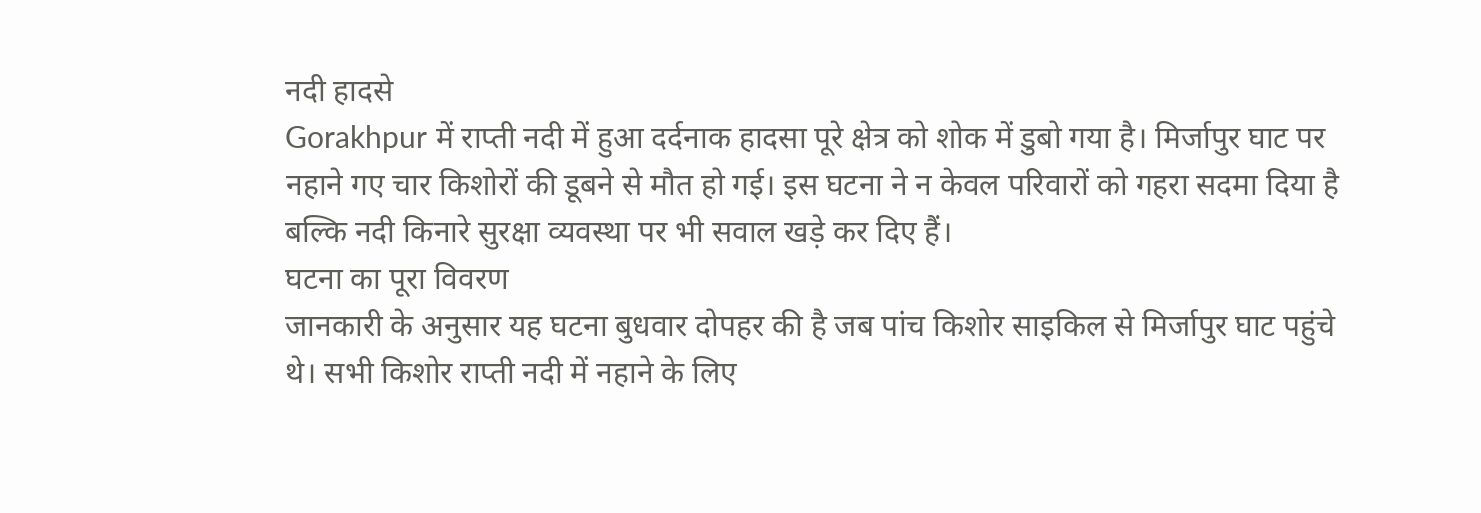नदी हादसे
Gorakhpur में राप्ती नदी में हुआ दर्दनाक हादसा पूरे क्षेत्र को शोक में डुबो गया है। मिर्जापुर घाट पर नहाने गए चार किशोरों की डूबने से मौत हो गई। इस घटना ने न केवल परिवारों को गहरा सदमा दिया है बल्कि नदी किनारे सुरक्षा व्यवस्था पर भी सवाल खड़े कर दिए हैं।
घटना का पूरा विवरण
जानकारी के अनुसार यह घटना बुधवार दोपहर की है जब पांच किशोर साइकिल से मिर्जापुर घाट पहुंचे थे। सभी किशोर राप्ती नदी में नहाने के लिए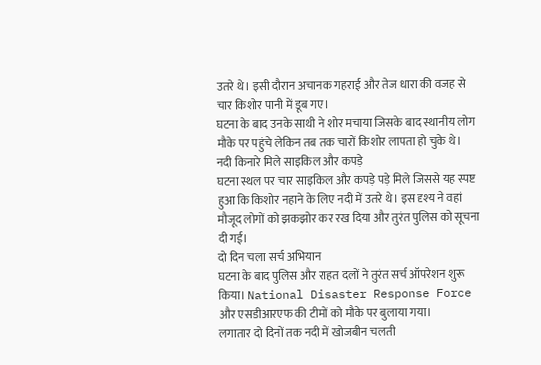उतरे थे। इसी दौरान अचानक गहराई और तेज धारा की वजह से चार किशोर पानी में डूब गए।
घटना के बाद उनके साथी ने शोर मचाया जिसके बाद स्थानीय लोग मौके पर पहुंचे लेकिन तब तक चारों किशोर लापता हो चुके थे।
नदी किनारे मिले साइकिल और कपड़े
घटना स्थल पर चार साइकिल और कपड़े पड़े मिले जिससे यह स्पष्ट हुआ कि किशोर नहाने के लिए नदी में उतरे थे। इस दृश्य ने वहां मौजूद लोगों को झकझोर कर रख दिया और तुरंत पुलिस को सूचना दी गई।
दो दिन चला सर्च अभियान
घटना के बाद पुलिस और राहत दलों ने तुरंत सर्च ऑपरेशन शुरू किया। National Disaster Response Force और एसडीआरएफ की टीमों को मौके पर बुलाया गया।
लगातार दो दिनों तक नदी में खोजबीन चलती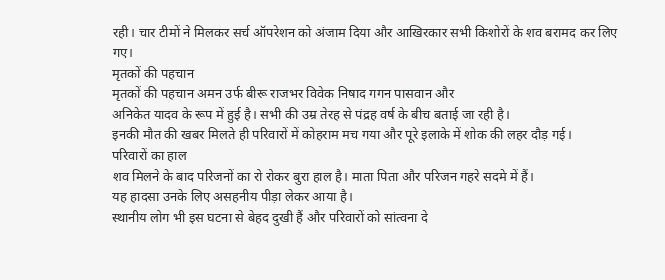रही। चार टीमों ने मिलकर सर्च ऑपरेशन को अंजाम दिया और आखिरकार सभी किशोरों के शव बरामद कर लिए गए।
मृतकों की पहचान
मृतकों की पहचान अमन उर्फ बीरू राजभर विवेक निषाद गगन पासवान और
अनिकेत यादव के रूप में हुई है। सभी की उम्र तेरह से पंद्रह वर्ष के बीच बताई जा रही है।
इनकी मौत की खबर मिलते ही परिवारों में कोहराम मच गया और पूरे इलाके में शोक की लहर दौड़ गई।
परिवारों का हाल
शव मिलने के बाद परिजनों का रो रोकर बुरा हाल है। माता पिता और परिजन गहरे सदमे में हैं।
यह हादसा उनके लिए असहनीय पीड़ा लेकर आया है।
स्थानीय लोग भी इस घटना से बेहद दुखी हैं और परिवारों को सांत्वना दे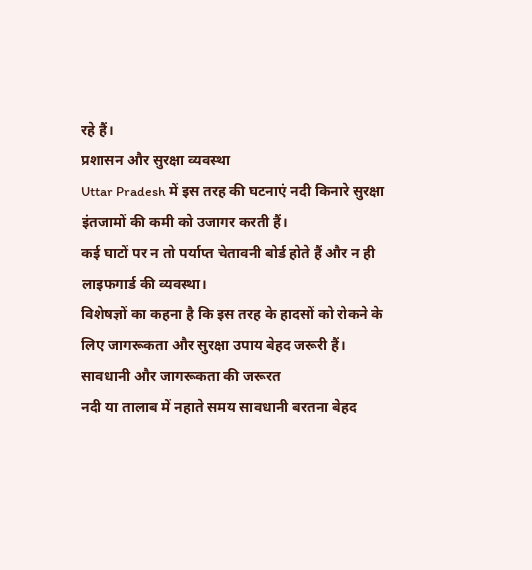रहे हैं।
प्रशासन और सुरक्षा व्यवस्था
Uttar Pradesh में इस तरह की घटनाएं नदी किनारे सुरक्षा इंतजामों की कमी को उजागर करती हैं।
कई घाटों पर न तो पर्याप्त चेतावनी बोर्ड होते हैं और न ही लाइफगार्ड की व्यवस्था।
विशेषज्ञों का कहना है कि इस तरह के हादसों को रोकने के लिए जागरूकता और सुरक्षा उपाय बेहद जरूरी हैं।
सावधानी और जागरूकता की जरूरत
नदी या तालाब में नहाते समय सावधानी बरतना बेहद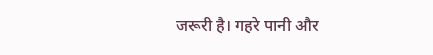जरूरी है। गहरे पानी और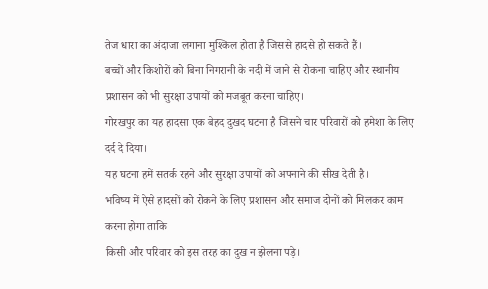तेज धारा का अंदाजा लगाना मुश्किल होता है जिससे हादसे हो सकते हैं।
बच्चों और किशोरों को बिना निगरानी के नदी में जाने से रोकना चाहिए और स्थानीय
प्रशासन को भी सुरक्षा उपायों को मजबूत करना चाहिए।
गोरखपुर का यह हादसा एक बेहद दुखद घटना है जिसने चार परिवारों को हमेशा के लिए दर्द दे दिया।
यह घटना हमें सतर्क रहने और सुरक्षा उपायों को अपनाने की सीख देती है।
भविष्य में ऐसे हादसों को रोकने के लिए प्रशासन और समाज दोनों को मिलकर काम करना होगा ताकि
किसी और परिवार को इस तरह का दुख न झेलना पड़े।